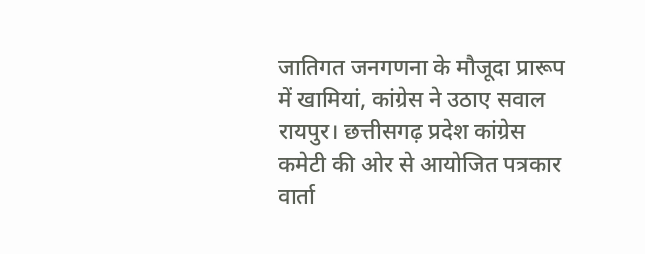जातिगत जनगणना के मौजूदा प्रारूप में खामियां, कांग्रेस ने उठाए सवाल
रायपुर। छत्तीसगढ़ प्रदेश कांग्रेस कमेटी की ओर से आयोजित पत्रकार वार्ता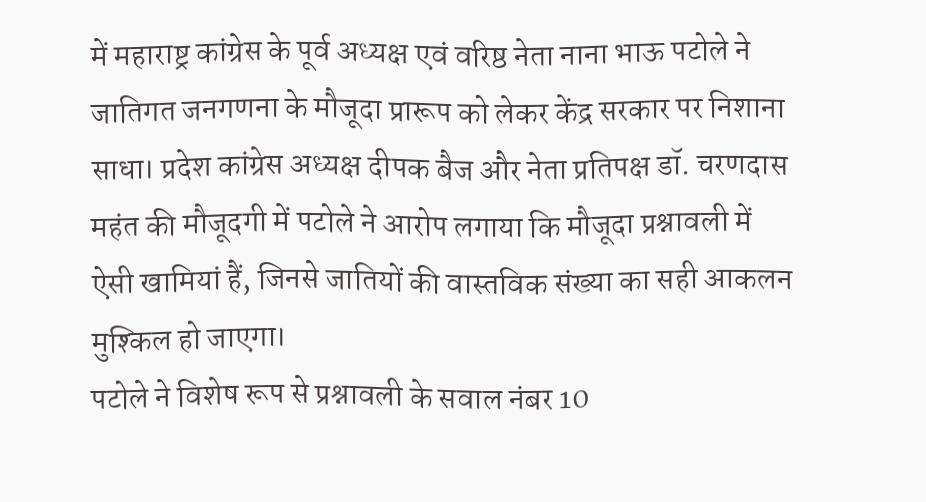में महाराष्ट्र कांग्रेस के पूर्व अध्यक्ष एवं वरिष्ठ नेता नाना भाऊ पटोले ने जातिगत जनगणना के मौजूदा प्रारूप को लेकर केंद्र सरकार पर निशाना साधा। प्रदेश कांग्रेस अध्यक्ष दीपक बैज और नेता प्रतिपक्ष डॉ. चरणदास महंत की मौजूदगी में पटोले ने आरोप लगाया कि मौजूदा प्रश्नावली में ऐसी खामियां हैं, जिनसे जातियों की वास्तविक संख्या का सही आकलन मुश्किल हो जाएगा।
पटोले ने विशेष रूप से प्रश्नावली के सवाल नंबर 10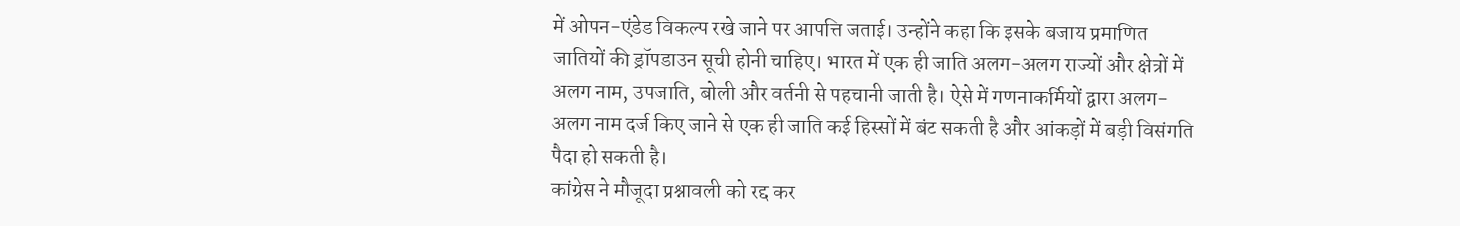में ओपन-एंडेड विकल्प रखे जाने पर आपत्ति जताई। उन्होंने कहा कि इसके बजाय प्रमाणित जातियों की ड्रॉपडाउन सूची होनी चाहिए। भारत में एक ही जाति अलग-अलग राज्यों और क्षेत्रों में अलग नाम, उपजाति, बोली और वर्तनी से पहचानी जाती है। ऐसे में गणनाकर्मियों द्वारा अलग-अलग नाम दर्ज किए जाने से एक ही जाति कई हिस्सों में बंट सकती है और आंकड़ों में बड़ी विसंगति पैदा हो सकती है।
कांग्रेस ने मौजूदा प्रश्नावली को रद्द कर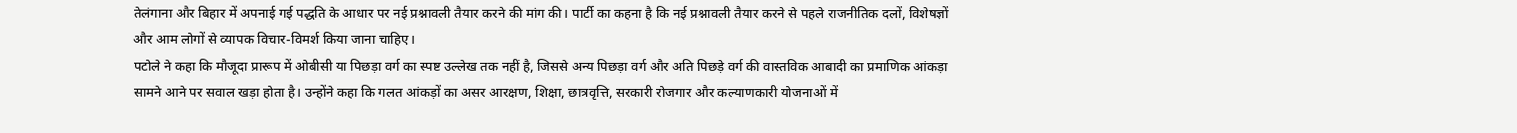तेलंगाना और बिहार में अपनाई गई पद्धति के आधार पर नई प्रश्नावली तैयार करने की मांग की। पार्टी का कहना है कि नई प्रश्नावली तैयार करने से पहले राजनीतिक दलों, विशेषज्ञों और आम लोगों से व्यापक विचार-विमर्श किया जाना चाहिए।
पटोले ने कहा कि मौजूदा प्रारूप में ओबीसी या पिछड़ा वर्ग का स्पष्ट उल्लेख तक नहीं है, जिससे अन्य पिछड़ा वर्ग और अति पिछड़े वर्ग की वास्तविक आबादी का प्रमाणिक आंकड़ा सामने आने पर सवाल खड़ा होता है। उन्होंने कहा कि गलत आंकड़ों का असर आरक्षण, शिक्षा, छात्रवृत्ति, सरकारी रोजगार और कल्याणकारी योजनाओं में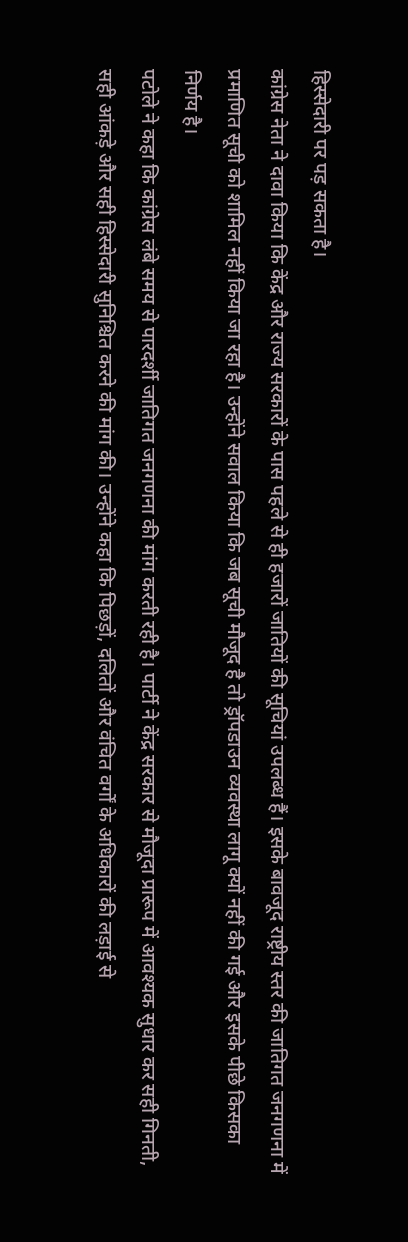हिस्सेदारी पर पड़ सकता है।
कांग्रेस नेता ने दावा किया कि केंद्र और राज्य सरकारों के पास पहले से ही हजारों जातियों की सूचियां उपलब्ध हैं। इसके बावजूद राष्ट्रीय स्तर की जातिगत जनगणना में प्रमाणित सूची को शामिल नहीं किया जा रहा है। उन्होंने सवाल किया कि जब सूची मौजूद है तो ड्रॉपडाउन व्यवस्था लागू क्यों नहीं की गई और इसके पीछे किसका निर्णय है।
पटोले ने कहा कि कांग्रेस लंबे समय से पारदर्शी जातिगत जनगणना की मांग करती रही है। पार्टी ने केंद्र सरकार से मौजूदा प्रारूप में आवश्यक सुधार कर सही गिनती, सही आंकड़े और सही हिस्सेदारी सुनिश्चित करने की मांग की। उन्होंने कहा कि पिछड़ों, दलितों और वंचित वर्गों के अधिकारों की लड़ाई से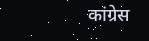कांग्रेस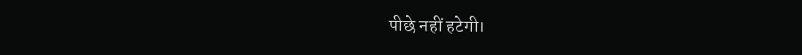पीछे नहीं हटेगी।